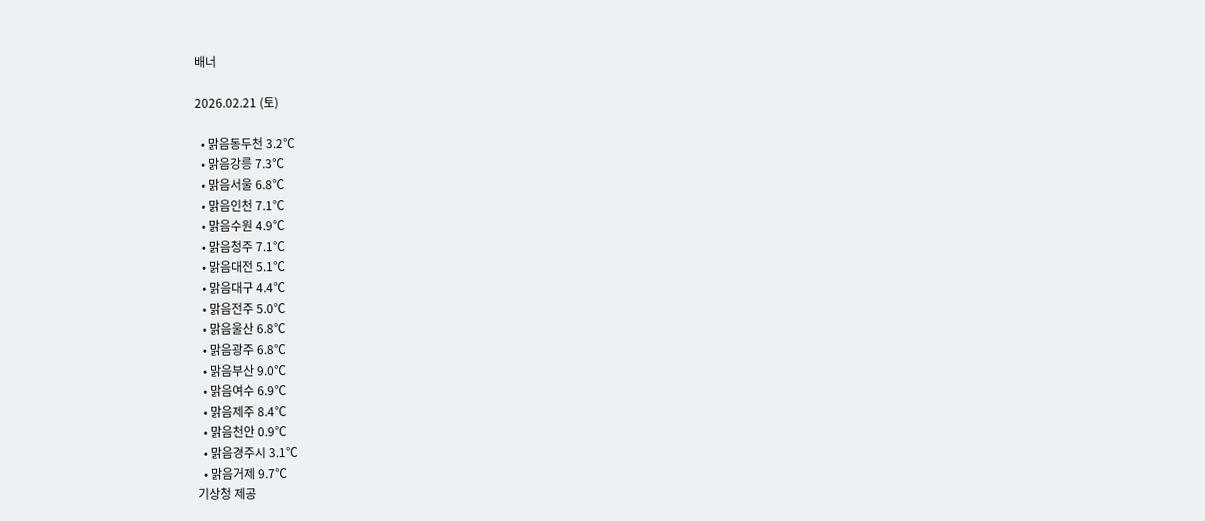배너

2026.02.21 (토)

  • 맑음동두천 3.2℃
  • 맑음강릉 7.3℃
  • 맑음서울 6.8℃
  • 맑음인천 7.1℃
  • 맑음수원 4.9℃
  • 맑음청주 7.1℃
  • 맑음대전 5.1℃
  • 맑음대구 4.4℃
  • 맑음전주 5.0℃
  • 맑음울산 6.8℃
  • 맑음광주 6.8℃
  • 맑음부산 9.0℃
  • 맑음여수 6.9℃
  • 맑음제주 8.4℃
  • 맑음천안 0.9℃
  • 맑음경주시 3.1℃
  • 맑음거제 9.7℃
기상청 제공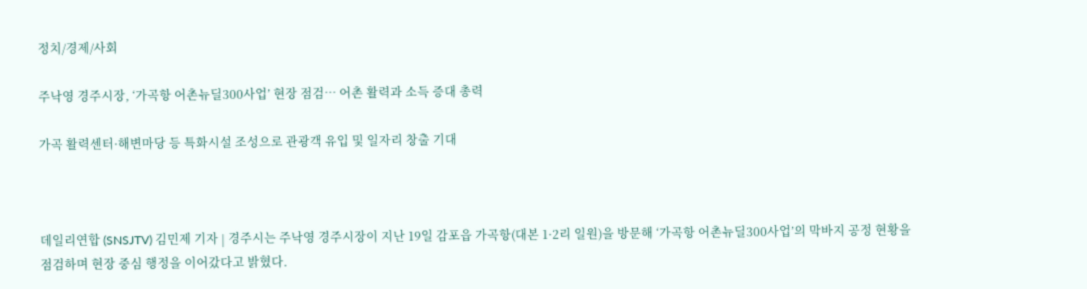정치/경제/사회

주낙영 경주시장, ‘가곡항 어촌뉴딜300사업’ 현장 점검… 어촌 활력과 소득 증대 총력

가곡 활력센터·해변마당 등 특화시설 조성으로 관광객 유입 및 일자리 창출 기대



데일리연합 (SNSJTV) 김민제 기자 | 경주시는 주낙영 경주시장이 지난 19일 감포읍 가곡항(대본 1·2리 일원)을 방문해 ‘가곡항 어촌뉴딜300사업’의 막바지 공정 현황을 점검하며 현장 중심 행정을 이어갔다고 밝혔다.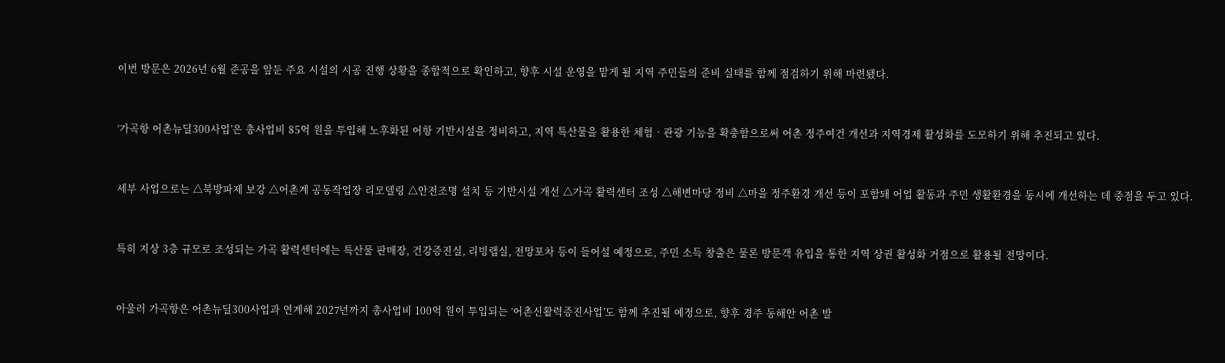이번 방문은 2026년 6월 준공을 앞둔 주요 시설의 시공 진행 상황을 종합적으로 확인하고, 향후 시설 운영을 맡게 될 지역 주민들의 준비 실태를 함께 점검하기 위해 마련됐다.



‘가곡항 어촌뉴딜300사업’은 총사업비 85억 원을 투입해 노후화된 어항 기반시설을 정비하고, 지역 특산물을 활용한 체험‧관광 기능을 확충함으로써 어촌 정주여건 개선과 지역경제 활성화를 도모하기 위해 추진되고 있다.



세부 사업으로는 △북방파제 보강 △어촌계 공동작업장 리모델링 △안전조명 설치 등 기반시설 개선 △가곡 활력센터 조성 △해변마당 정비 △마을 정주환경 개선 등이 포함돼 어업 활동과 주민 생활환경을 동시에 개선하는 데 중점을 두고 있다.



특히 지상 3층 규모로 조성되는 가곡 활력센터에는 특산물 판매장, 건강증진실, 리빙랩실, 전망포차 등이 들어설 예정으로, 주민 소득 창출은 물론 방문객 유입을 통한 지역 상권 활성화 거점으로 활용될 전망이다.



아울러 가곡항은 어촌뉴딜300사업과 연계해 2027년까지 총사업비 100억 원이 투입되는 ‘어촌신활력증진사업’도 함께 추진될 예정으로, 향후 경주 동해안 어촌 발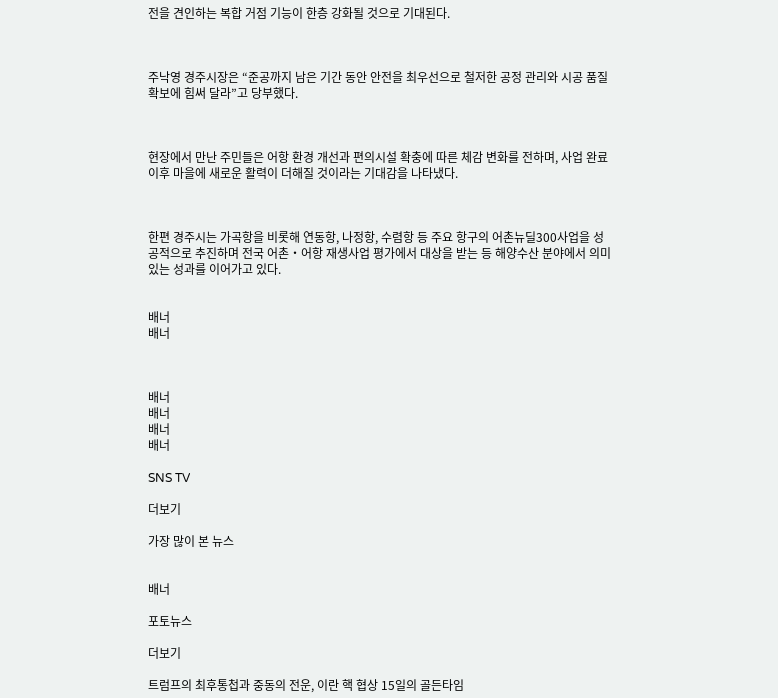전을 견인하는 복합 거점 기능이 한층 강화될 것으로 기대된다.



주낙영 경주시장은 “준공까지 남은 기간 동안 안전을 최우선으로 철저한 공정 관리와 시공 품질 확보에 힘써 달라”고 당부했다.



현장에서 만난 주민들은 어항 환경 개선과 편의시설 확충에 따른 체감 변화를 전하며, 사업 완료 이후 마을에 새로운 활력이 더해질 것이라는 기대감을 나타냈다.



한편 경주시는 가곡항을 비롯해 연동항, 나정항, 수렴항 등 주요 항구의 어촌뉴딜300사업을 성공적으로 추진하며 전국 어촌‧어항 재생사업 평가에서 대상을 받는 등 해양수산 분야에서 의미 있는 성과를 이어가고 있다.


배너
배너



배너
배너
배너
배너

SNS TV

더보기

가장 많이 본 뉴스


배너

포토뉴스

더보기

트럼프의 최후통첩과 중동의 전운, 이란 핵 협상 15일의 골든타임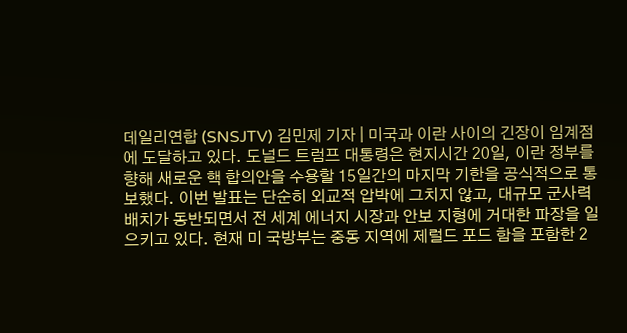데일리연합 (SNSJTV) 김민제 기자 | 미국과 이란 사이의 긴장이 임계점에 도달하고 있다. 도널드 트럼프 대통령은 현지시간 20일, 이란 정부를 향해 새로운 핵 합의안을 수용할 15일간의 마지막 기한을 공식적으로 통보했다. 이번 발표는 단순히 외교적 압박에 그치지 않고, 대규모 군사력 배치가 동반되면서 전 세계 에너지 시장과 안보 지형에 거대한 파장을 일으키고 있다. 현재 미 국방부는 중동 지역에 제럴드 포드 함을 포함한 2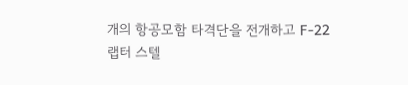개의 항공모함 타격단을 전개하고 F-22 랩터 스텔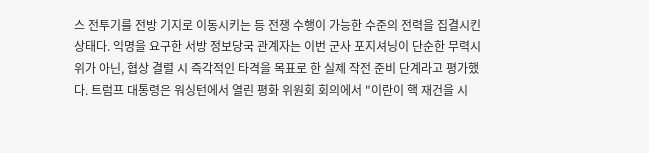스 전투기를 전방 기지로 이동시키는 등 전쟁 수행이 가능한 수준의 전력을 집결시킨 상태다. 익명을 요구한 서방 정보당국 관계자는 이번 군사 포지셔닝이 단순한 무력시위가 아닌, 협상 결렬 시 즉각적인 타격을 목표로 한 실제 작전 준비 단계라고 평가했다. 트럼프 대통령은 워싱턴에서 열린 평화 위원회 회의에서 "이란이 핵 재건을 시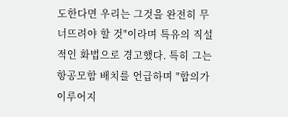도한다면 우리는 그것을 완전히 무너뜨려야 할 것"이라며 특유의 직설적인 화법으로 경고했다. 특히 그는 항공모함 배치를 언급하며 "합의가 이루어지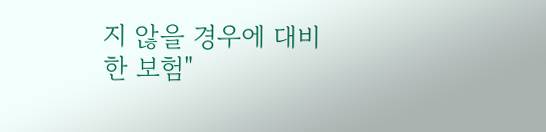지 않을 경우에 대비한 보험"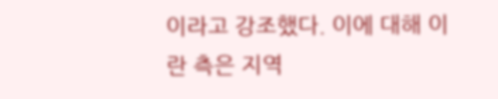이라고 강조했다. 이에 대해 이란 측은 지역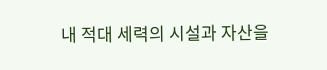내 적대 세력의 시설과 자산을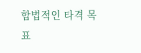합법적인 타격 목표